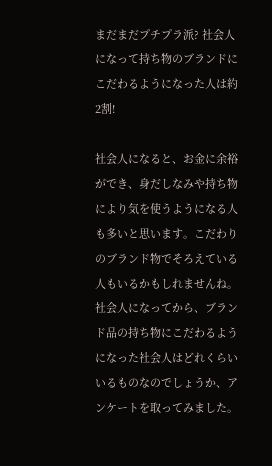まだまだプチプラ派? 社会人になって持ち物のブランドにこだわるようになった人は約2割!

社会人になると、お金に余裕ができ、身だしなみや持ち物により気を使うようになる人も多いと思います。こだわりのブランド物でそろえている人もいるかもしれませんね。社会人になってから、ブランド品の持ち物にこだわるようになった社会人はどれくらいいるものなのでしょうか、アンケートを取ってみました。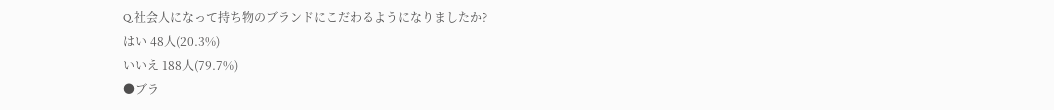Q.社会人になって持ち物のブランドにこだわるようになりましたか?
はい 48人(20.3%)
いいえ 188人(79.7%)
●ブラ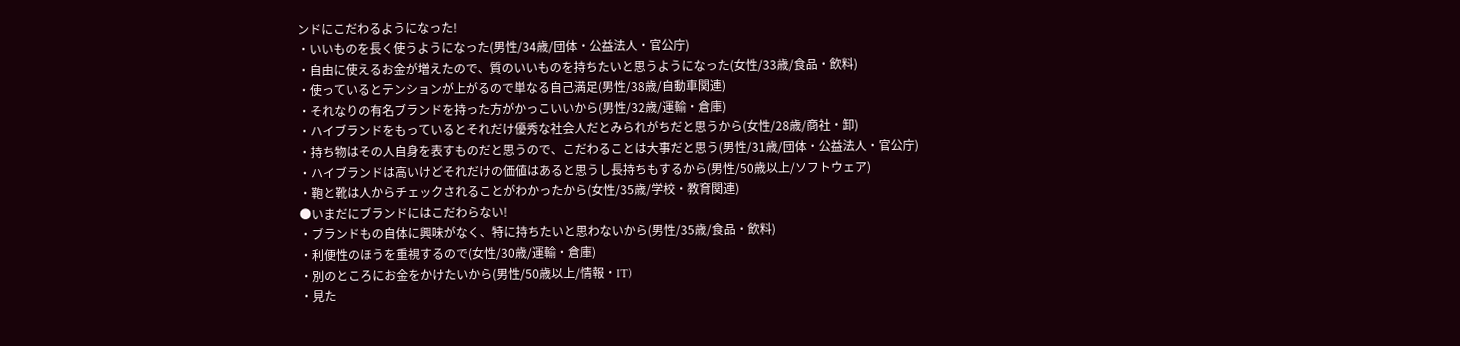ンドにこだわるようになった!
・いいものを長く使うようになった(男性/34歳/団体・公益法人・官公庁)
・自由に使えるお金が増えたので、質のいいものを持ちたいと思うようになった(女性/33歳/食品・飲料)
・使っているとテンションが上がるので単なる自己満足(男性/38歳/自動車関連)
・それなりの有名ブランドを持った方がかっこいいから(男性/32歳/運輸・倉庫)
・ハイブランドをもっているとそれだけ優秀な社会人だとみられがちだと思うから(女性/28歳/商社・卸)
・持ち物はその人自身を表すものだと思うので、こだわることは大事だと思う(男性/31歳/団体・公益法人・官公庁)
・ハイブランドは高いけどそれだけの価値はあると思うし長持ちもするから(男性/50歳以上/ソフトウェア)
・鞄と靴は人からチェックされることがわかったから(女性/35歳/学校・教育関連)
●いまだにブランドにはこだわらない!
・ブランドもの自体に興味がなく、特に持ちたいと思わないから(男性/35歳/食品・飲料)
・利便性のほうを重視するので(女性/30歳/運輸・倉庫)
・別のところにお金をかけたいから(男性/50歳以上/情報・IT)
・見た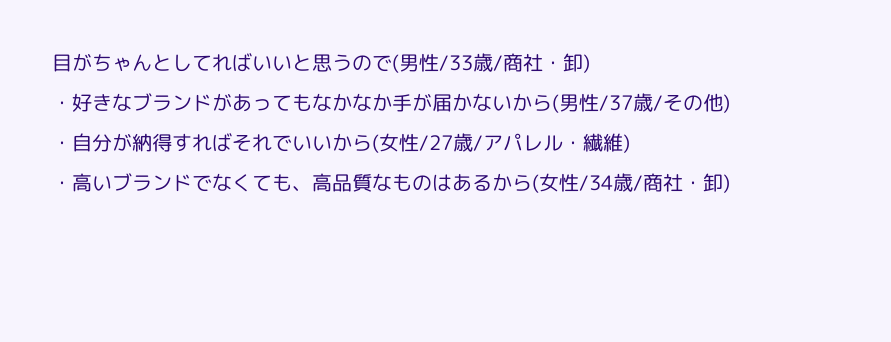目がちゃんとしてればいいと思うので(男性/33歳/商社・卸)
・好きなブランドがあってもなかなか手が届かないから(男性/37歳/その他)
・自分が納得すればそれでいいから(女性/27歳/アパレル・繊維)
・高いブランドでなくても、高品質なものはあるから(女性/34歳/商社・卸)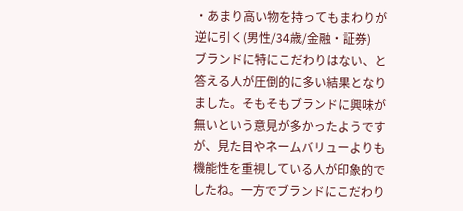・あまり高い物を持ってもまわりが逆に引く(男性/34歳/金融・証券)
ブランドに特にこだわりはない、と答える人が圧倒的に多い結果となりました。そもそもブランドに興味が無いという意見が多かったようですが、見た目やネームバリューよりも機能性を重視している人が印象的でしたね。一方でブランドにこだわり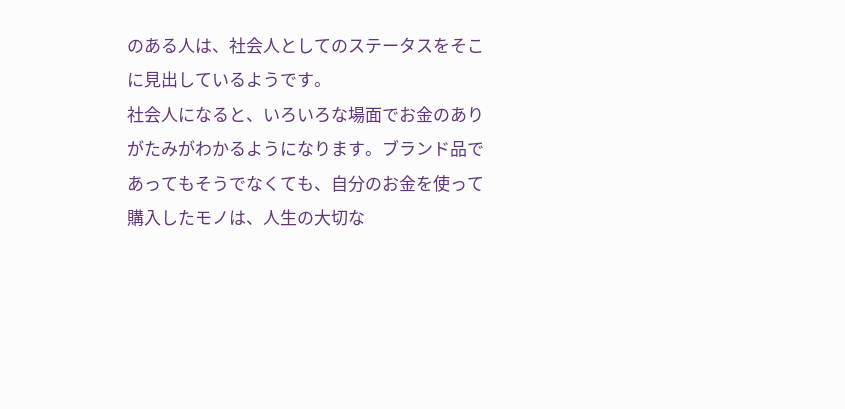のある人は、社会人としてのステータスをそこに見出しているようです。
社会人になると、いろいろな場面でお金のありがたみがわかるようになります。ブランド品であってもそうでなくても、自分のお金を使って購入したモノは、人生の大切な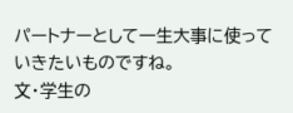パートナーとして一生大事に使っていきたいものですね。
文・学生の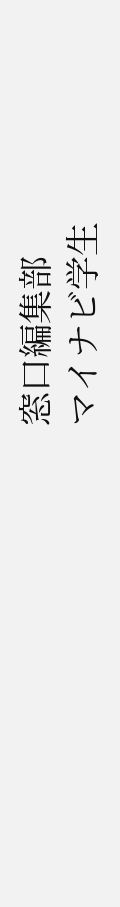窓口編集部
マイナビ学生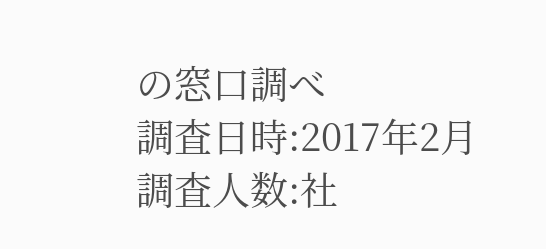の窓口調べ
調査日時:2017年2月
調査人数:社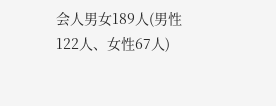会人男女189人(男性122人、女性67人)